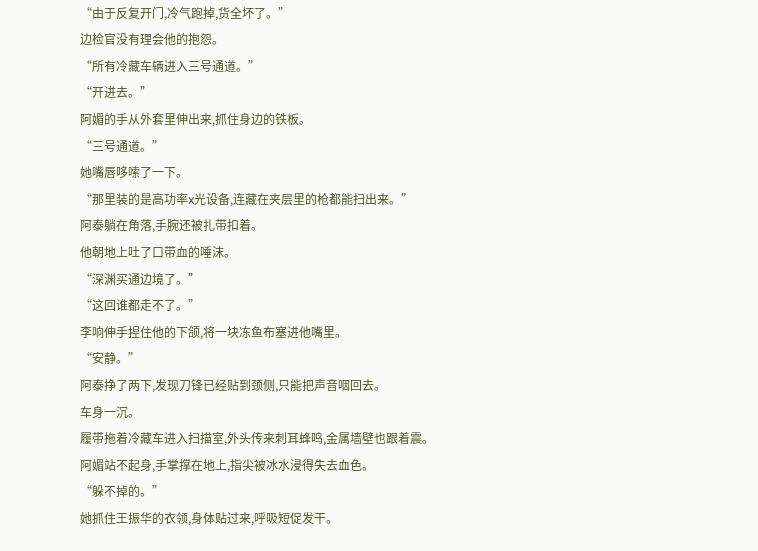“由于反复开门,冷气跑掉,货全坏了。”
边检官没有理会他的抱怨。
“所有冷藏车辆进入三号通道。”
“开进去。”
阿媚的手从外套里伸出来,抓住身边的铁板。
“三号通道。”
她嘴唇哆嗦了一下。
“那里装的是高功率x光设备,连藏在夹层里的枪都能扫出来。”
阿泰躺在角落,手腕还被扎带扣着。
他朝地上吐了口带血的唾沫。
“深渊买通边境了。”
“这回谁都走不了。”
李响伸手捏住他的下颌,将一块冻鱼布塞进他嘴里。
“安静。”
阿泰挣了两下,发现刀锋已经贴到颈侧,只能把声音咽回去。
车身一沉。
履带拖着冷藏车进入扫描室,外头传来刺耳蜂鸣,金属墙壁也跟着震。
阿媚站不起身,手掌撑在地上,指尖被冰水浸得失去血色。
“躲不掉的。”
她抓住王振华的衣领,身体贴过来,呼吸短促发干。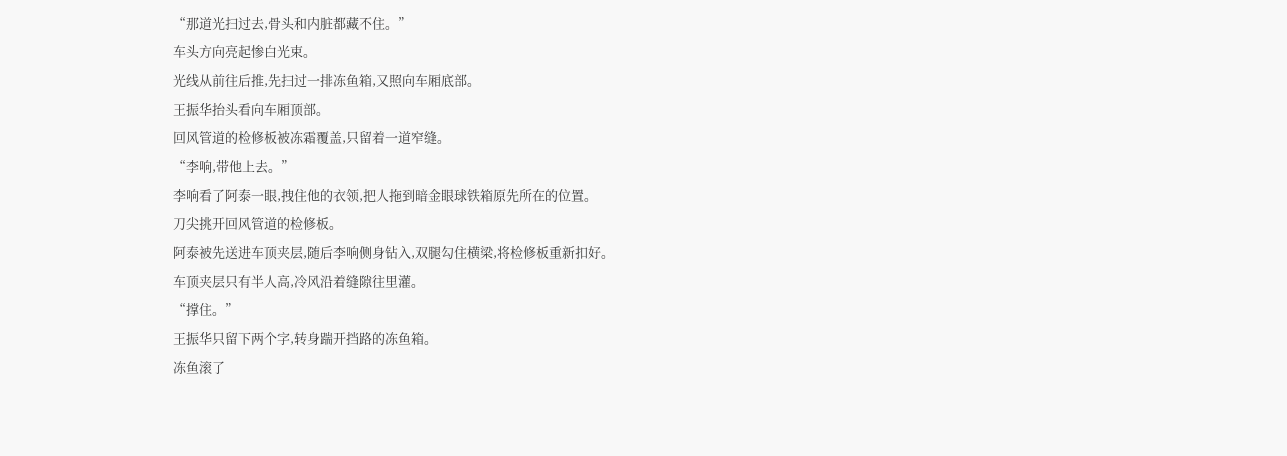“那道光扫过去,骨头和内脏都藏不住。”
车头方向亮起惨白光束。
光线从前往后推,先扫过一排冻鱼箱,又照向车厢底部。
王振华抬头看向车厢顶部。
回风管道的检修板被冻霜覆盖,只留着一道窄缝。
“李响,带他上去。”
李响看了阿泰一眼,拽住他的衣领,把人拖到暗金眼球铁箱原先所在的位置。
刀尖挑开回风管道的检修板。
阿泰被先送进车顶夹层,随后李响侧身钻入,双腿勾住横梁,将检修板重新扣好。
车顶夹层只有半人高,冷风沿着缝隙往里灌。
“撑住。”
王振华只留下两个字,转身踹开挡路的冻鱼箱。
冻鱼滚了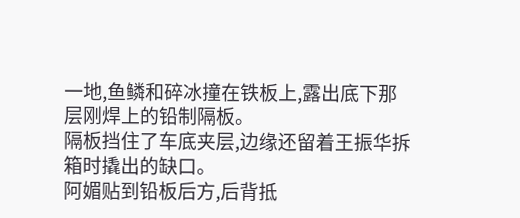一地,鱼鳞和碎冰撞在铁板上,露出底下那层刚焊上的铅制隔板。
隔板挡住了车底夹层,边缘还留着王振华拆箱时撬出的缺口。
阿媚贴到铅板后方,后背抵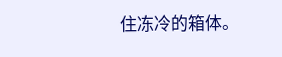住冻冷的箱体。